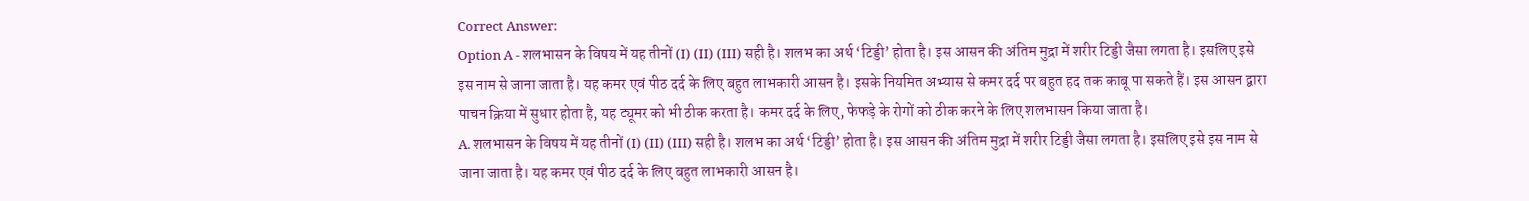Correct Answer:
Option A - शलभासन के विषय में यह तीनों (I) (II) (III) सही है। शलभ का अर्थ ‘टिड्डी’ होता है। इस आसन की अंतिम मुद्रा में शरीर टिड्डी जैसा लगता है। इसलिए इसे इस नाम से जाना जाता है। यह कमर एवं पीठ दर्द के लिए बहुत लाभकारी आसन है। इसके नियमित अभ्यास से कमर दर्द पर बहुत हद तक काबू पा सकते हैं। इस आसन द्वारा पाचन क्रिया में सुधार होता है, यह ट्यूमर को भी ठीक करता है। कमर दर्द के लिए, फेफड़े के रोगों को ठीक करने के लिए शलभासन किया जाता है।
A. शलभासन के विषय में यह तीनों (I) (II) (III) सही है। शलभ का अर्थ ‘टिड्डी’ होता है। इस आसन की अंतिम मुद्रा में शरीर टिड्डी जैसा लगता है। इसलिए इसे इस नाम से जाना जाता है। यह कमर एवं पीठ दर्द के लिए बहुत लाभकारी आसन है।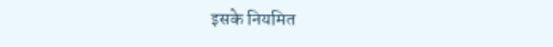इसके नियमित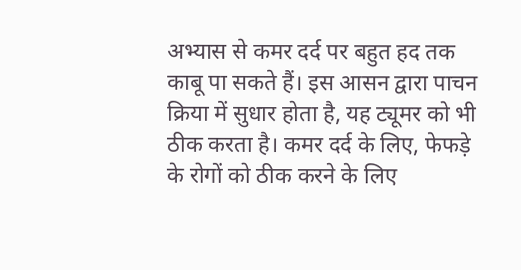अभ्यास से कमर दर्द पर बहुत हद तक काबू पा सकते हैं। इस आसन द्वारा पाचन क्रिया में सुधार होता है, यह ट्यूमर को भी ठीक करता है। कमर दर्द के लिए, फेफड़े के रोगों को ठीक करने के लिए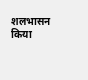शलभासन किया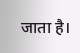जाता है।